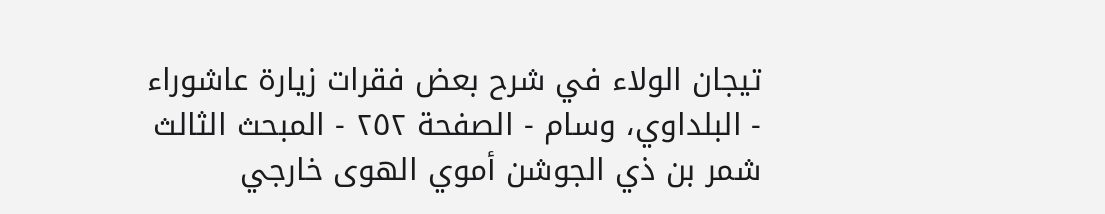تيجان الولاء في شرح بعض فقرات زيارة عاشوراء - البلداوي، وسام - الصفحة ٢٥٢ - المبحث الثالث شمر بن ذي الجوشن أموي الهوى خارجي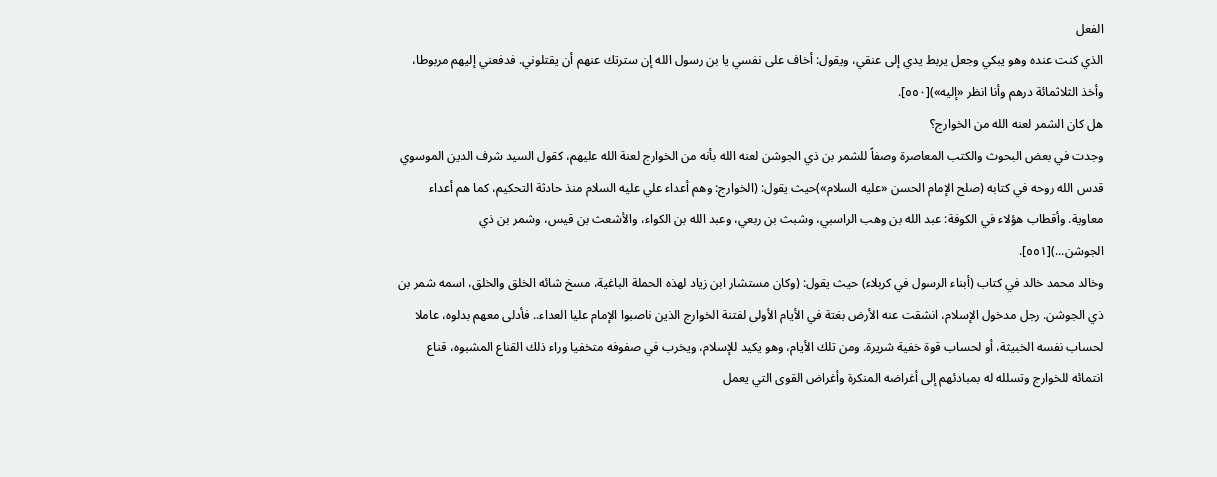الفعل
الذي كنت عنده وهو يبكي وجعل يربط يدي إلى عنقي، ويقول: أخاف على نفسي يا بن رسول الله إن سترتك عنهم أن يقتلوني. فدفعني إليهم مربوطا، وأخذ الثلاثمائة درهم وأنا انظر «إليه»)[٥٥٠].
هل كان الشمر لعنه الله من الخوارج؟
وجدت في بعض البحوث والكتب المعاصرة وصفاً للشمر بن ذي الجوشن لعنه الله بأنه من الخوارج لعنة الله عليهم، كقول السيد شرف الدين الموسوي قدس الله روحه في كتابه (صلح الإمام الحسن «عليه السلام»)حيث يقول: (الخوارج: وهم أعداء علي عليه السلام منذ حادثة التحكيم، كما هم أعداء معاوية. وأقطاب هؤلاء في الكوفة: عبد الله بن وهب الراسبي، وشبث بن ربعي، وعبد الله بن الكواء، والأشعث بن قيس، وشمر بن ذي الجوشن...)[٥٥١].
وخالد محمد خالد في كتاب (أبناء الرسول في كربلاء) حيث يقول: (وكان مستشار ابن زياد لهذه الحملة الباغية، مسخ شائه الخلق والخلق، اسمه شمر بن ذي الجوشن. رجل مدخول الإسلام، انشقت عنه الأرض بغتة في الأيام الأولى لفتنة الخوارج الذين ناصبوا الإمام عليا العداء.. فأدلى معهم بدلوه، عاملا لحساب نفسه الخبيثة، أو لحساب قوة خفية شريرة. ومن تلك الأيام، وهو يكيد للإسلام، ويخرب في صفوفه متخفيا وراء ذلك القناع المشبوه، قناع انتمائه للخوارج وتسلله له بمبادئهم إلى أغراضه المنكرة وأغراض القوى التي يعمل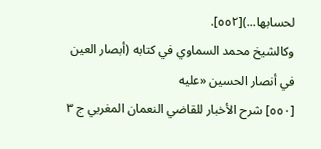لحسابها...)[٥٥٢].
وكالشيخ محمد السماوي في كتابه (أبصار العين في أنصار الحسين «عليه
[٥٥٠] شرح الأخبار للقاضي النعمان المغربي ج ٣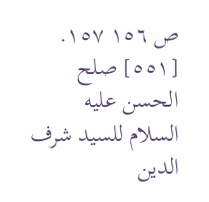ص ١٥٦ ١٥٧.
[٥٥١] صلح الحسن عليه السلام للسيد شرف الدين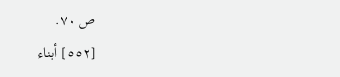ص ٧٠.
[٥٥٢] أبناء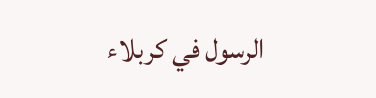الرسول في كربلاء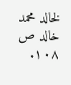لخالد محمد خالد ص ١٠٨.